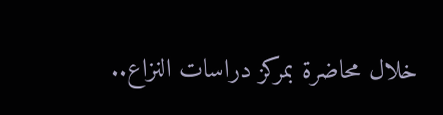خلال محاضرة بمركز دراسات النزاع..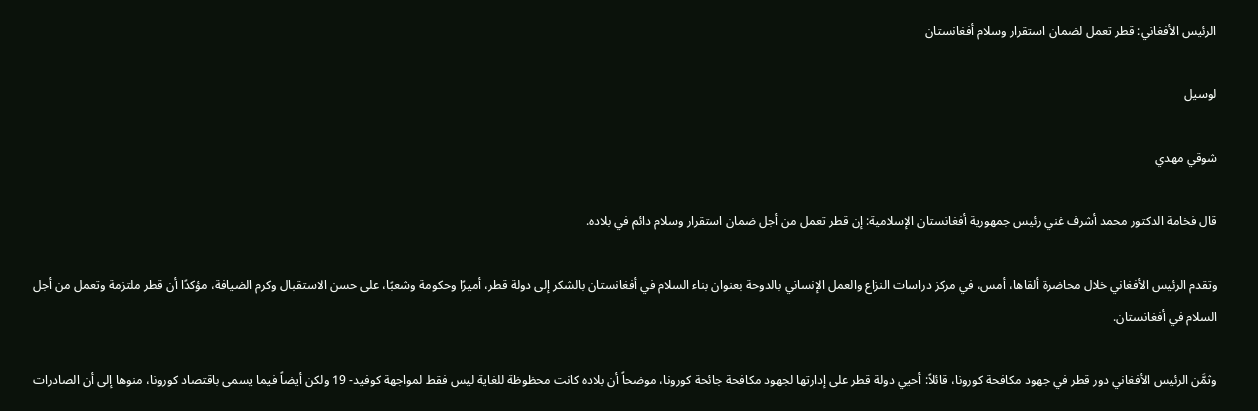الرئيس الأفغاني: قطر تعمل لضمان استقرار وسلام أفغانستان

لوسيل

شوقي مهدي

قال فخامة الدكتور محمد أشرف غني رئيس جمهورية أفغانستان الإسلامية: إن قطر تعمل من أجل ضمان استقرار وسلام دائم في بلاده.

وتقدم الرئيس الأفغاني خلال محاضرة ألقاها، أمس، في مركز دراسات النزاع والعمل الإنساني بالدوحة بعنوان بناء السلام في أفغانستان بالشكر إلى دولة قطر، أميرًا وحكومة وشعبًا، على حسن الاستقبال وكرم الضيافة، مؤكدًا أن قطر ملتزمة وتعمل من أجل السلام في أفغانستان.

وثمَّن الرئيس الأفغاني دور قطر في جهود مكافحة كورونا، قائلاً: أحيي دولة قطر على إدارتها لجهود مكافحة جائحة كورونا، موضحاً أن بلاده كانت محظوظة للغاية ليس فقط لمواجهة كوفيد- 19 ولكن أيضاً فيما يسمى باقتصاد كورونا، منوها إلى أن الصادرات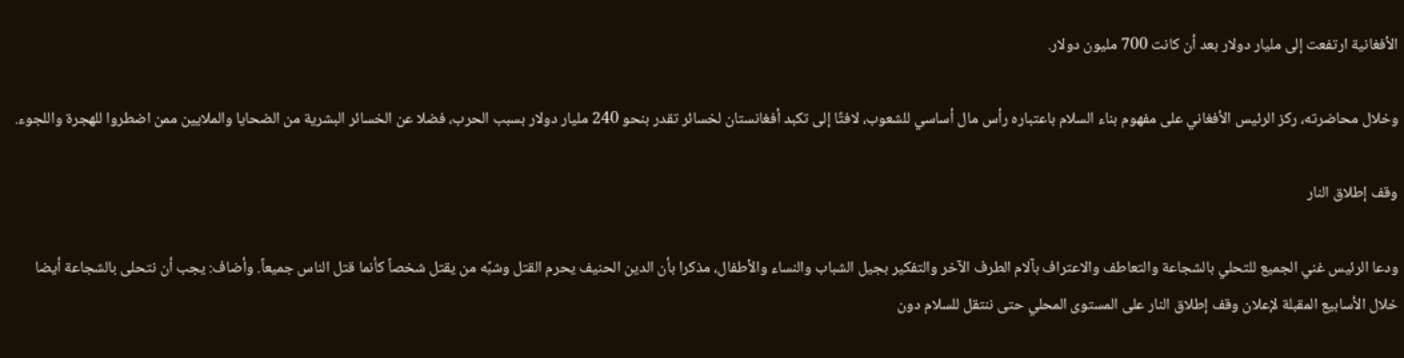الأفغانية ارتفعت إلى مليار دولار بعد أن كانت 700 مليون دولار.

وخلال محاضرته، ركز الرئيس الأفغاني على مفهوم بناء السلام باعتباره رأس مال أساسي للشعوب، لافتًا إلى تكبد أفغانستان لخسائر تقدر بنحو 240 مليار دولار بسبب الحرب، فضلا عن الخسائر البشرية من الضحايا والملايين ممن اضطروا للهجرة واللجوء.

وقف إطلاق النار

ودعا الرئيس غني الجميع للتحلي بالشجاعة والتعاطف والاعتراف بآلام الطرف الآخر والتفكير بجيل الشباب والنساء والأطفال، مذكرا بأن الدين الحنيف يحرم القتل وشبَّه من يقتل شخصاً كأنما قتل الناس جميعاً. وأضاف: يجب أن نتحلى بالشجاعة أيضا خلال الأسابيع المقبلة لإعلان وقف إطلاق النار على المستوى المحلي حتى ننتقل للسلام دون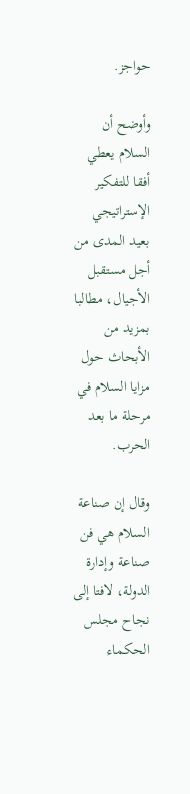حواجز.

وأوضح أن السلام يعطي أفقا للتفكير الإستراتيجي بعيد المدى من أجل مستقبل الأجيال، مطالبا بمزيد من الأبحاث حول مزايا السلام في مرحلة ما بعد الحرب.

وقال إن صناعة السلام هي فن صناعة وإدارة الدولة، لافتا إلى نجاح مجلس الحكماء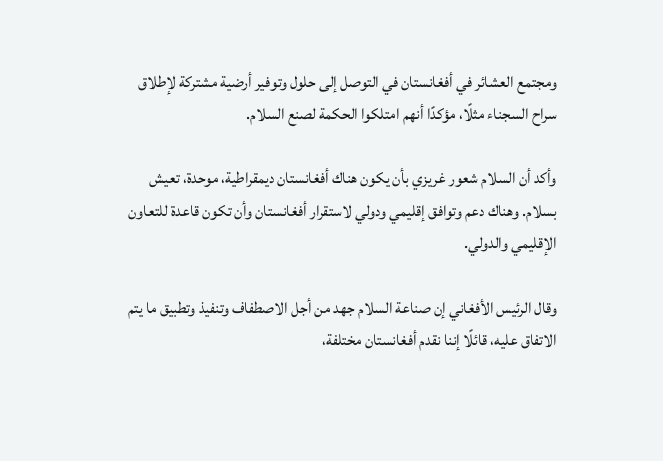ومجتمع العشائر في أفغانستان في التوصل إلى حلول وتوفير أرضية مشتركة لإطلاق سراح السجناء مثلًا، مؤكدًا أنهم امتلكوا الحكمة لصنع السلام.

وأكد أن السلام شعور غريزي بأن يكون هناك أفغانستان ديمقراطية، موحدة، تعيش بسلام. وهناك دعم وتوافق إقليمي ودولي لاستقرار أفغانستان وأن تكون قاعدة للتعاون الإقليمي والدولي.

وقال الرئيس الأفغاني إن صناعة السلام جهد من أجل الاصطفاف وتنفيذ وتطبيق ما يتم الاتفاق عليه، قائلًا إننا نقدم أفغانستان مختلفة،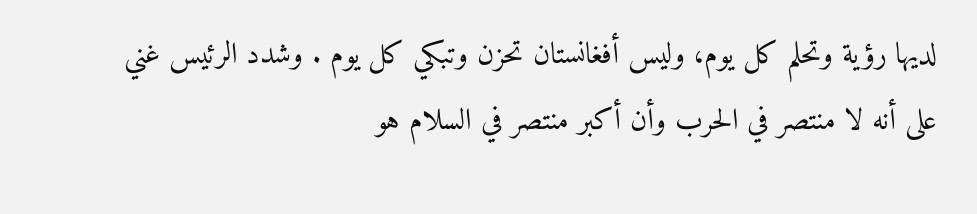لديها رؤية وتحلم كل يوم، وليس أفغانستان تحزن وتبكي كل يوم . وشدد الرئيس غني على أنه لا منتصر في الحرب وأن أكبر منتصر في السلام هو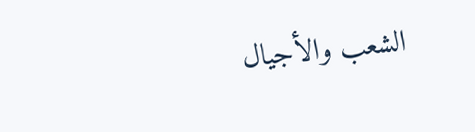الشعب والأجيال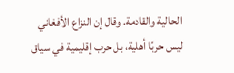الحالية والقادمة. وقال إن النزاع الأفغاني ليس حربًا أهلية، بل حرب إقليمية في سياق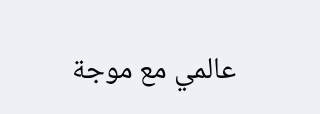عالمي مع موجة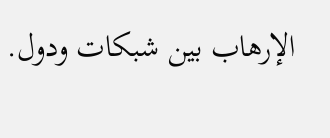الإرهاب بين شبكات ودول.